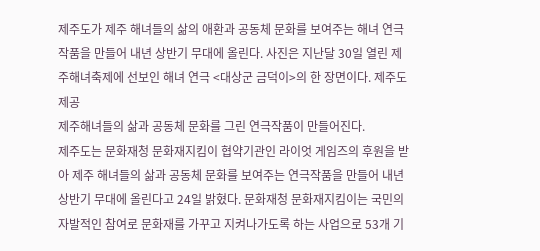제주도가 제주 해녀들의 삶의 애환과 공동체 문화를 보여주는 해녀 연극작품을 만들어 내년 상반기 무대에 올린다. 사진은 지난달 30일 열린 제주해녀축제에 선보인 해녀 연극 <대상군 금덕이>의 한 장면이다. 제주도 제공
제주해녀들의 삶과 공동체 문화를 그린 연극작품이 만들어진다.
제주도는 문화재청 문화재지킴이 협약기관인 라이엇 게임즈의 후원을 받아 제주 해녀들의 삶과 공동체 문화를 보여주는 연극작품을 만들어 내년 상반기 무대에 올린다고 24일 밝혔다. 문화재청 문화재지킴이는 국민의 자발적인 참여로 문화재를 가꾸고 지켜나가도록 하는 사업으로 53개 기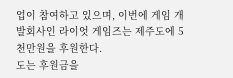업이 참여하고 있으며, 이번에 게임 개발회사인 라이엇 게임즈는 제주도에 5천만원을 후원한다.
도는 후원금을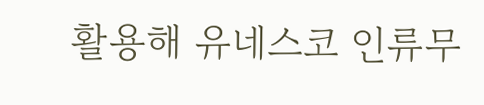활용해 유네스코 인류무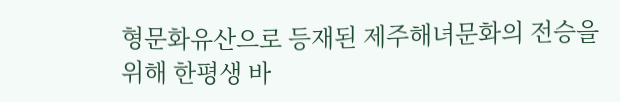형문화유산으로 등재된 제주해녀문화의 전승을 위해 한평생 바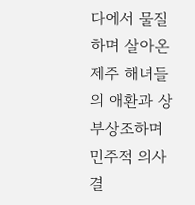다에서 물질하며 살아온 제주 해녀들의 애환과 상부상조하며 민주적 의사결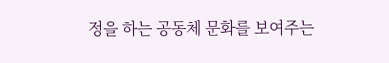정을 하는 공동체 문화를 보여주는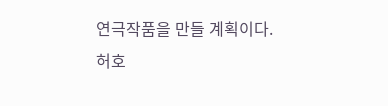연극작품을 만들 계획이다.
허호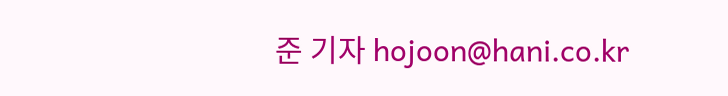준 기자 hojoon@hani.co.kr